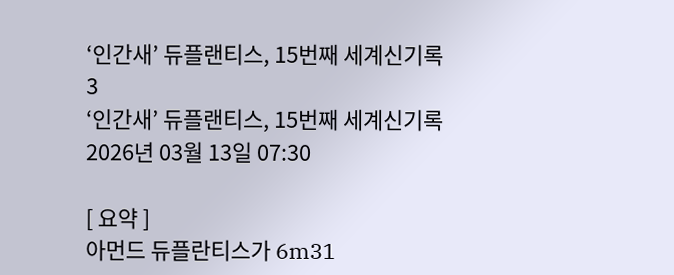‘인간새’ 듀플랜티스, 15번째 세계신기록
3
‘인간새’ 듀플랜티스, 15번째 세계신기록
2026년 03월 13일 07:30

[ 요약 ]
아먼드 듀플란티스가 6m31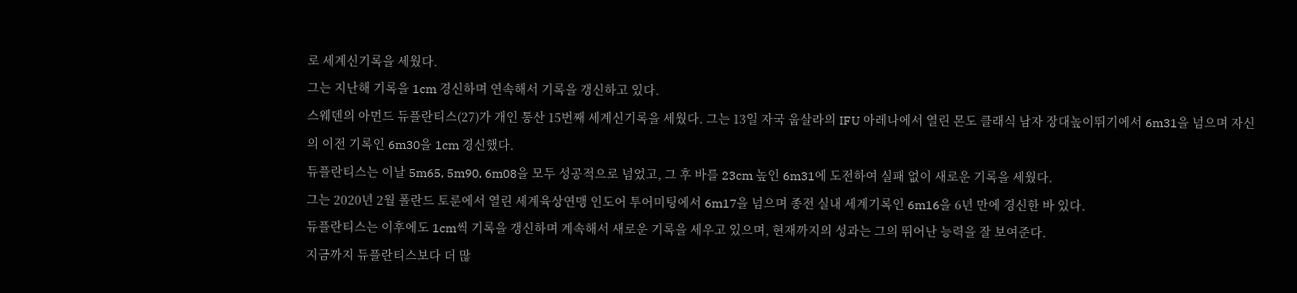로 세계신기록을 세웠다.
그는 지난해 기록을 1cm 경신하며 연속해서 기록을 갱신하고 있다.
스웨덴의 아먼드 듀플란티스(27)가 개인 통산 15번째 세계신기록을 세웠다. 그는 13일 자국 웁살라의 IFU 아레나에서 열린 몬도 클래식 남자 장대높이뛰기에서 6m31을 넘으며 자신의 이전 기록인 6m30을 1cm 경신했다.
듀플란티스는 이날 5m65, 5m90, 6m08을 모두 성공적으로 넘었고, 그 후 바를 23cm 높인 6m31에 도전하여 실패 없이 새로운 기록을 세웠다.
그는 2020년 2월 폴란드 토룬에서 열린 세계육상연맹 인도어 투어미팅에서 6m17을 넘으며 종전 실내 세계기록인 6m16을 6년 만에 경신한 바 있다.
듀플란티스는 이후에도 1cm씩 기록을 갱신하며 계속해서 새로운 기록을 세우고 있으며, 현재까지의 성과는 그의 뛰어난 능력을 잘 보여준다.
지금까지 듀플란티스보다 더 많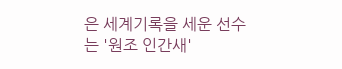은 세계기록을 세운 선수는 '원조 인간새'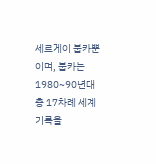세르게이 붑카뿐이며, 붑카는 1980~90년대 총 17차례 세계기록을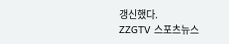갱신했다.
ZZGTV 스포츠뉴스